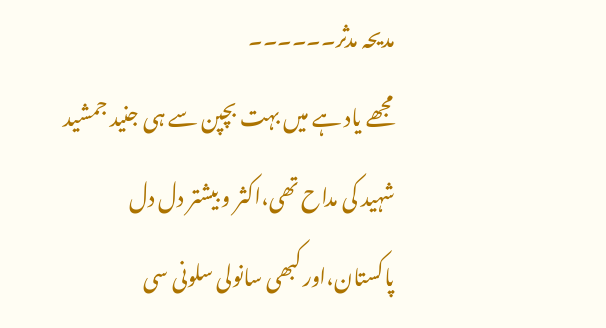مدیحہ مدثر۔۔۔۔۔۔
مجھے یاد ہے میں بہت بچپن سے ہی جنید جمشید شہید کی مداح تھی،اکثر و بیشتر دل دل پاکستان،اور کبھی سانولی سلونی سی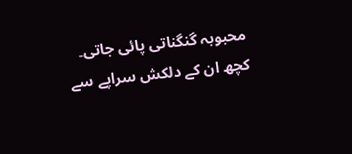محبوبہ گنگناتی پائی جاتی۔ کچھ ان کے دلکش سراپے سے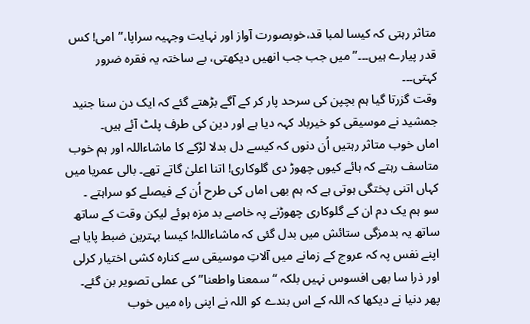متاثر رہتی کہ کیسا لمبا قد،خوبصورت آواز اور نہایت وجہیہ سراپا،”امی! کس قدر پیارے ہیں۔۔۔”میں جب جب انھیں دیکھتی، بے ساختہ یہ فقرہ ضرور کہتی۔۔۔
وقت گزرتا گیا ہم بچپن کی سرحد پار کر کے آگے بڑھتے گئے کہ ایک دن سنا جنید جمشید نے موسیقی کو خیرباد کہہ دیا ہے اور دین کی طرف پلٹ آئے ہیں۔
اماں خوب متاثر رہتیں اُن دنوں کہ کیسے دل بدلا لڑکے کا ماشاءاللہ اور ہم خوب متاسف رہتے کہ ہائے کیوں چھوڑ دی گلوکاری! اتنا اعلیٰ گاتے تھے۔ بالی عمریا میں کہاں اتنی پختگی ہوتی ہے کہ ہم بھی اماں کی طرح اُن کے فیصلے کو سراہتے ۔
سو ہم یک دم ان کے گلوکاری چھوڑنے پہ خاصے بد مزہ ہوئے لیکن وقت کے ساتھ ساتھ یہ بدمزگی ستائش میں بدل گئی کہ ماشاءاللہ! کیسا بہترین ضبط پایا ہے اپنے نفس پہ کہ عروج کے زمانے میں آلاتِ موسیقی سے کنارہ کشی اختیار کرلی اور ذرا سا بھی افسوس نہیں بلکہ “سمعنا واطعنا” کی عملی تصویر بن گئے۔
پھر دنیا نے دیکھا کہ اللہ کے اس بندے کو اللہ نے اپنی راہ میں خوب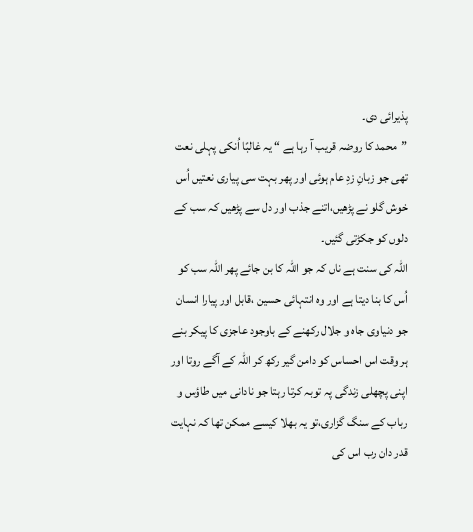پذیرائی دی۔
”محمد کا روضہ قریب آ رہا ہے “ یہ غالبًا اُنکی پہلی نعت تھی جو زبانِ زدِ عام ہوئی اور پھر بہت سی پیاری نعتیں اُس خوش گلو نے پڑھیں،اتنے جذب اور دل سے پڑھیں کہ سب کے دلوں کو جکڑتی گئیں۔
اللہ کی سنت ہے ناں کہ جو اللہ کا بن جائے پھر اللہ سب کو اُس کا بنا دیتا ہے اور وہ انتہائی حسین ،قابل اور پیارا انسان جو دنیاوی جاہ و جلال رکھنے کے باوجود عاجزی کا پیکر بنے ہر وقت اس احساس کو دامن گیر رکھ کر اللہ کے آگے روتا اور اپنی پچھلی زندگی پہ توبہ کرتا رہتا جو نادانی میں طاؤس و رباب کے سنگ گزاری،تو یہ بھلا کیسے ممکن تھا کہ نہایت قدر دان رب اس کی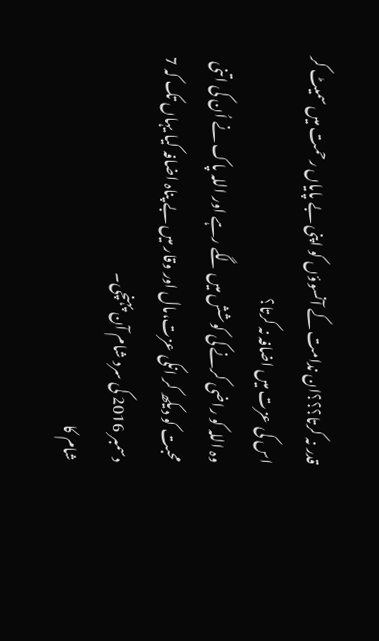قدر نہ کرتا؟؟؟ان ندامت کے آنسوؤں کو اپنی بے پایاں رحمت میں سمیٹ کر اس کی عزت میں اضافہ نہ کرتا؟
وہ اللہ کو راضی کرنے کی کوشش میں لگے رہے اور اللہ پاک نے اُن کی اتنی محبت کو دیکھ کر انکی عزت،مال اور وقار میں بے پناہ اضافہ کیا یہاں تک کہ 7 دسمبر 2016 کی سرد شام آن پہنچی۔
شام کا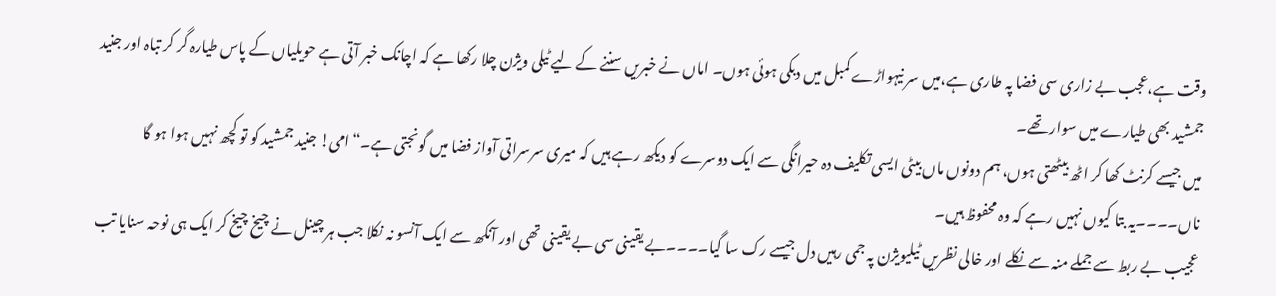وقت ہے،عجب بے زاری سی فضا پہ طاری ہے،میں سر نیہواڑے کمبل میں دبکی ہوئی ہوں۔ اماں نے خبریں سننے کے لیے ٹیلی ویژن چلا رکھا ہے کہ اچانک خبر آتی ہے حویلیاں کے پاس طیارہ گر کر تباہ اور جنید جمشید بھی طیارے میں سوار تھے۔
میں جیسے کرنٹ کھا کر اٹھ بیٹھتی ہوں، ہم دونوں ماں بیٹی ایسی تکلیف دہ حیرانگی سے ایک دوسرے کو دیکھ رہے ہیں کہ میری سرسراتی آواز فضا میں گونجتی ہے۔“امی! جنید جمشید کو تو کچھ نہیں ہوا ہو گا ناں۔۔۔۔یہ بتا کیوں نہیں رہے کہ وہ محفوظ ہیں۔
عجیب بے ربط سے جملے منہ سے نکلے اور خالی نظریں ٹیلیویژن پہ جمی رہیں دل جیسے رک سا گیا۔۔۔۔بے یقینی سی بے یقینی تھی اور آنکھ سے ایک آنسو نہ نکلا جب ہر چینل نے چیخ چیخ کر ایک ہی نوحہ سنایا تب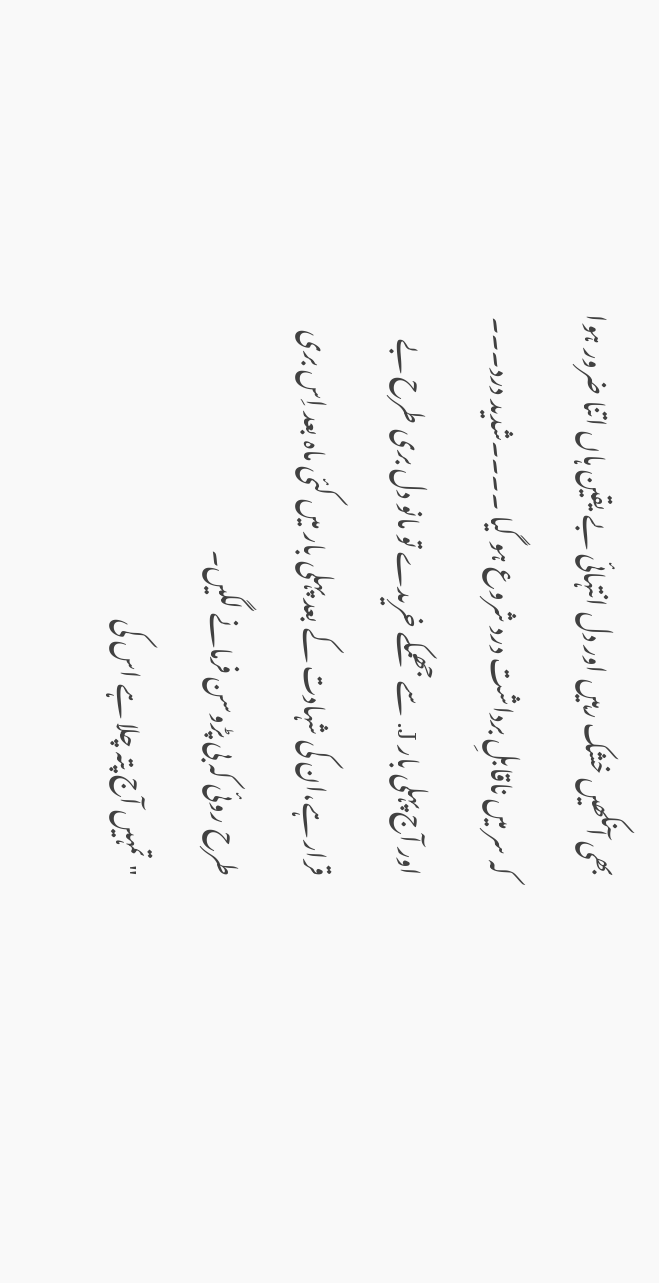بھی آنکھیں خشک رہیں اور دل انتہائی بے یقین ہاں اتنا ضرور ہوا کہ سر میں ناقابلِ برداشت درد شروع ہو گیا ۔۔۔۔شدید درد۔۔۔
اور آج پہلی بار J. سے جھمکے خریدے تو مانو دل بری طرح بے قرار ہے،ان کی شہادت کے بعد پہلی بار میں کئی ماہ بعد اِس بری طرح روئی کہ بی پڑوسن فرمانے لگیں۔
"تمہیں آج پتہ چلا ہے اس کی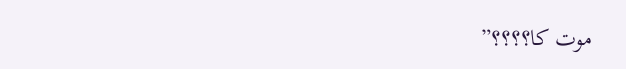موت کا؟؟؟؟”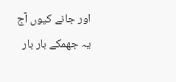اور جانے کیوں آج یہ جھمکے بار بار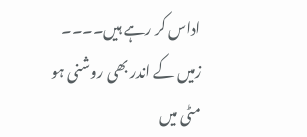اداس کر رہے ہیں۔۔۔۔
زمیں کے اندر بھی روشنی ہو
مٹی میں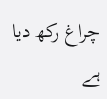چراغ رکھ دیا ہے